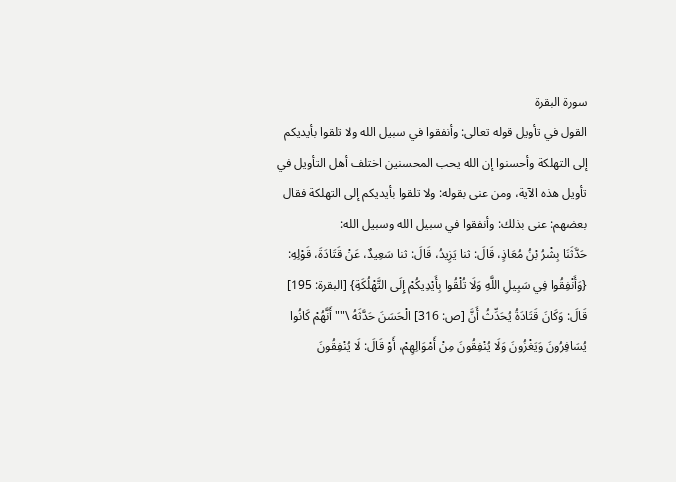سورة البقرة
القول في تأويل قوله تعالى: وأنفقوا في سبيل الله ولا تلقوا بأيديكم إلى التهلكة وأحسنوا إن الله يحب المحسنين اختلف أهل التأويل في تأويل هذه الآية، ومن عنى بقوله: ولا تلقوا بأيديكم إلى التهلكة فقال بعضهم: عنى بذلك: وأنفقوا في سبيل الله وسبيل الله:
حَدَّثَنَا بِشْرُ بْنُ مُعَاذٍ، قَالَ: ثنا يَزِيدُ، قَالَ: ثنا سَعِيدٌ، عَنْ قَتَادَةَ، قَوْلِهِ: {وَأَنْفِقُوا فِي سَبِيلِ اللَّهِ وَلَا تُلْقُوا بِأَيْدِيكُمْ إِلَى التَّهْلُكَةِ} [البقرة: 195] قَالَ: وَكَانَ قَتَادَةُ يُحَدِّثُ أَنَّ [ص: 316] الْحَسَنَ حَدَّثَهُ \"" أَنَّهُمْ كَانُوا يُسَافِرُونَ وَيَغْزُونَ وَلَا يُنْفِقُونَ مِنْ أَمْوَالِهِمْ، أَوْ قَالَ: لَا يُنْفِقُونَ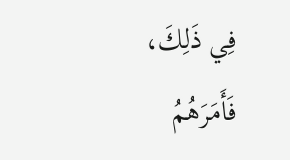فِي ذَلِكَ، فَأَمَرَهُمُ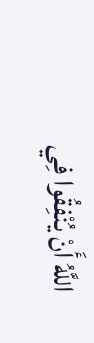اللَّهُ أَنْ يُنْفِقُوا فِي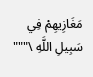مَغَازِيهِمْ فِي سَبِيلِ اللَّهِ \"""